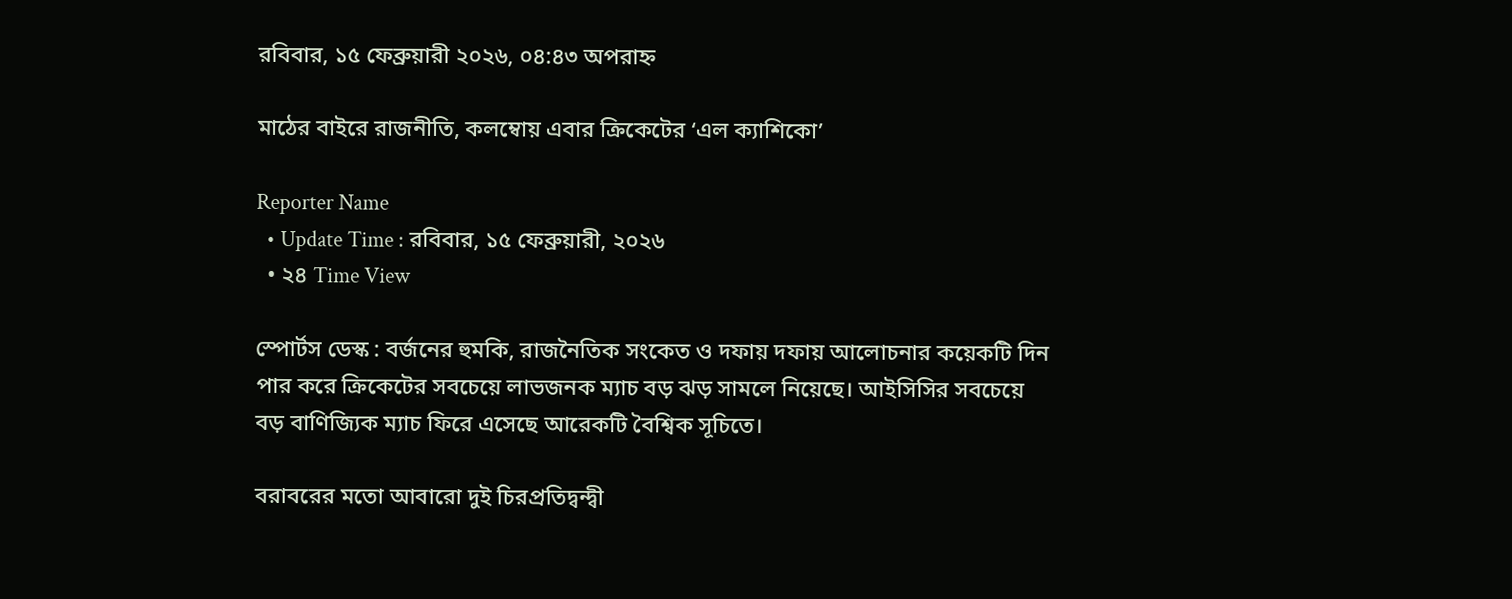রবিবার, ১৫ ফেব্রুয়ারী ২০২৬, ০৪:৪৩ অপরাহ্ন

মাঠের বাইরে রাজনীতি, কলম্বোয় এবার ক্রিকেটের ‘এল ক্যাশিকো’

Reporter Name
  • Update Time : রবিবার, ১৫ ফেব্রুয়ারী, ২০২৬
  • ২৪ Time View

স্পোর্টস ডেস্ক : বর্জনের হুমকি, রাজনৈতিক সংকেত ও দফায় দফায় আলোচনার কয়েকটি দিন পার করে ক্রিকেটের সবচেয়ে লাভজনক ম্যাচ বড় ঝড় সামলে নিয়েছে। আইসিসির সবচেয়ে বড় বাণিজ্যিক ম্যাচ ফিরে এসেছে আরেকটি বৈশ্বিক সূচিতে।

বরাবরের মতো আবারো দুই চিরপ্রতিদ্বন্দ্বী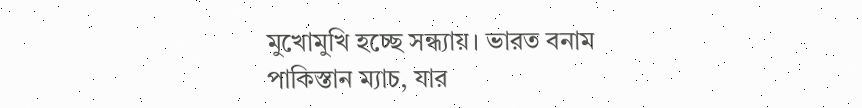মুখোমুখি হচ্ছে সন্ধ্যায়। ভারত বনাম পাকিস্তান ম্যাচ, যার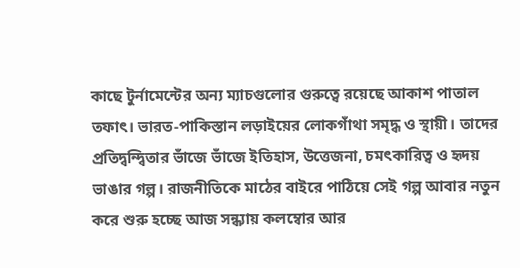কাছে টুর্নামেন্টের অন্য ম্যাচগুলোর গুরুত্বে রয়েছে আকাশ পাতাল তফাৎ। ভারত-পাকিস্তান লড়াইয়ের লোকগাঁথা সমৃদ্ধ ও স্থায়ী। তাদের প্রতিদ্বন্দ্বিতার ভাঁজে ভাঁজে ইতিহাস, উত্তেজনা, চমৎকারিত্ব ও হৃদয় ভাঙার গল্প। রাজনীতিকে মাঠের বাইরে পাঠিয়ে সেই গল্প আবার নতুন করে শুরু হচ্ছে আজ সন্ধ্যায় কলম্বোর আর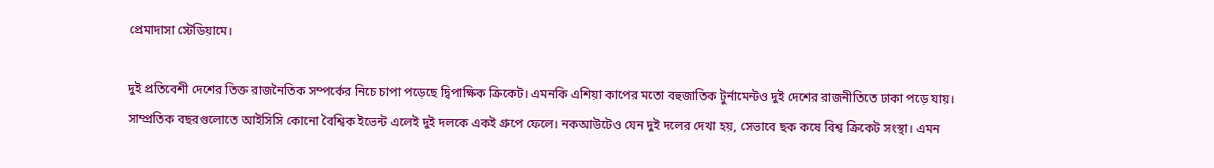প্রেমাদাসা স্টেডিয়ামে।

দুই প্রতিবেশী দেশের তিক্ত রাজনৈতিক সম্পর্কের নিচে চাপা পড়েছে দ্বিপাক্ষিক ক্রিকেট। এমনকি এশিয়া কাপের মতো বহুজাতিক টুর্নামেন্টও দুই দেশের রাজনীতিতে ঢাকা পড়ে যায়। সাম্প্রতিক বছরগুলোতে আইসিসি কোনো বৈশ্বিক ইভেন্ট এলেই দুই দলকে একই গ্রুপে ফেলে। নকআউটেও যেন দুই দলের দেখা হয়, সেভাবে ছক কষে বিশ্ব ক্রিকেট সংস্থা। এমন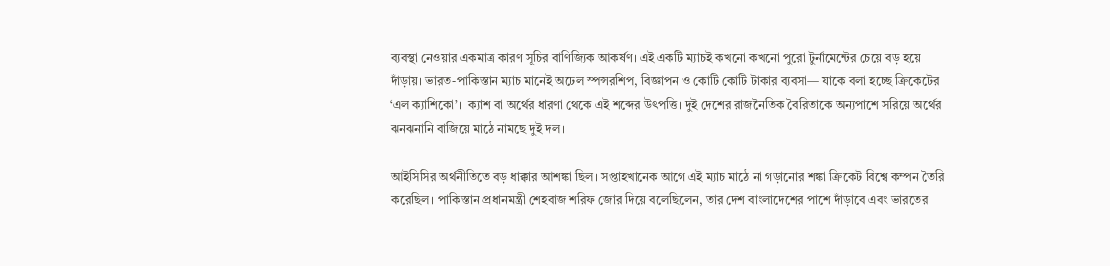ব্যবস্থা নেওয়ার একমাত্র কারণ সূচির বাণিজ্যিক আকর্ষণ। এই একটি ম্যাচই কখনো কখনো পুরো টুর্নামেন্টের চেয়ে বড় হয়ে দাঁড়ায়। ভারত-পাকিস্তান ম্যাচ মানেই অঢেল স্পন্সরশিপ, বিজ্ঞাপন ও কোটি কোটি টাকার ব্যবসা— যাকে বলা হচ্ছে ক্রিকেটের ‘এল ক্যাশিকো’।  ক্যাশ বা অর্থের ধারণা থেকে এই শব্দের উৎপত্তি। দুই দেশের রাজনৈতিক বৈরিতাকে অন্যপাশে সরিয়ে অর্থের ঝনঝনানি বাজিয়ে মাঠে নামছে দুই দল।

আইসিসির অর্থনীতিতে বড় ধাক্কার আশঙ্কা ছিল। সপ্তাহখানেক আগে এই ম্যাচ মাঠে না গড়ানোর শঙ্কা ক্রিকেট বিশ্বে কম্পন তৈরি করেছিল। পাকিস্তান প্রধানমন্ত্রী শেহবাজ শরিফ জোর দিয়ে বলেছিলেন, তার দেশ বাংলাদেশের পাশে দাঁড়াবে এবং ভারতের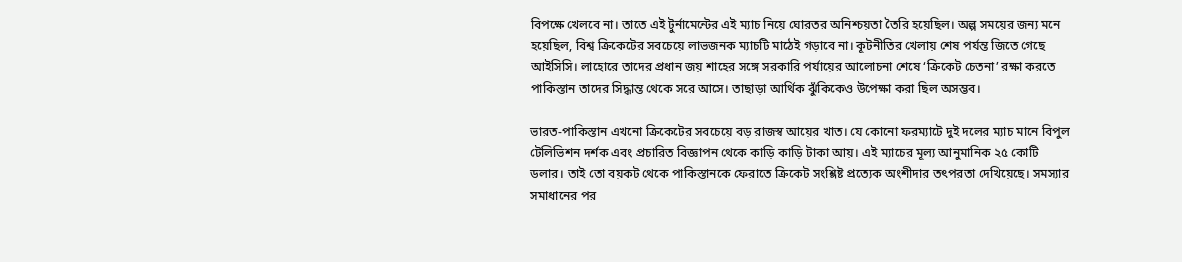বিপক্ষে খেলবে না। তাতে এই টুর্নামেন্টের এই ম্যাচ নিয়ে ঘোরতর অনিশ্চয়তা তৈরি হয়েছিল। অল্প সময়ের জন্য মনে হয়েছিল, বিশ্ব ক্রিকেটের সবচেয়ে লাভজনক ম্যাচটি মাঠেই গড়াবে না। কূটনীতির খেলায় শেষ পর্যন্ত জিতে গেছে আইসিসি। লাহোরে তাদের প্রধান জয় শাহের সঙ্গে সরকারি পর্যায়ের আলোচনা শেষে ‘ক্রিকেট চেতনা’ রক্ষা করতে পাকিস্তান তাদের সিদ্ধান্ত থেকে সরে আসে। তাছাড়া আর্থিক ঝুঁকিকেও উপেক্ষা করা ছিল অসম্ভব।

ভারত-পাকিস্তান এখনো ক্রিকেটের সবচেয়ে বড় রাজস্ব আয়ের খাত। যে কোনো ফরম্যাটে দুই দলের ম্যাচ মানে বিপুল টেলিভিশন দর্শক এবং প্রচারিত বিজ্ঞাপন থেকে কাড়ি কাড়ি টাকা আয়। এই ম্যাচের মূল্য আনুমানিক ২৫ কোটি ডলার। তাই তো বয়কট থেকে পাকিস্তানকে ফেরাতে ক্রিকেট সংশ্লিষ্ট প্রত্যেক অংশীদার তৎপরতা দেখিয়েছে। সমস্যার সমাধানের পর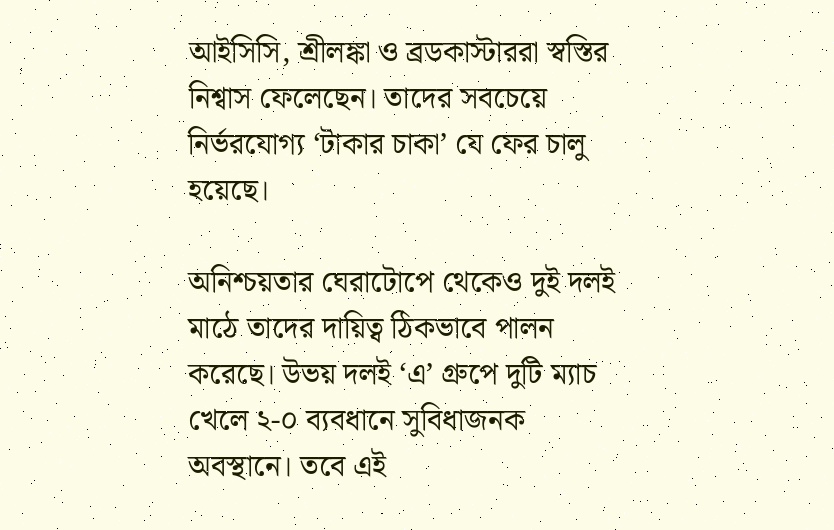আইসিসি, শ্রীলঙ্কা ও ব্রডকাস্টাররা স্বস্তির নিশ্বাস ফেলেছেন। তাদের সবচেয়ে নির্ভরযোগ্য ‘টাকার চাকা’ যে ফের চালু হয়েছে।

অনিশ্চয়তার ঘেরাটোপে থেকেও দুই দলই মাঠে তাদের দায়িত্ব ঠিকভাবে পালন করেছে। উভয় দলই ‘এ’ গ্রুপে দুটি ম্যাচ খেলে ২-০ ব্যবধানে সুবিধাজনক অবস্থানে। তবে এই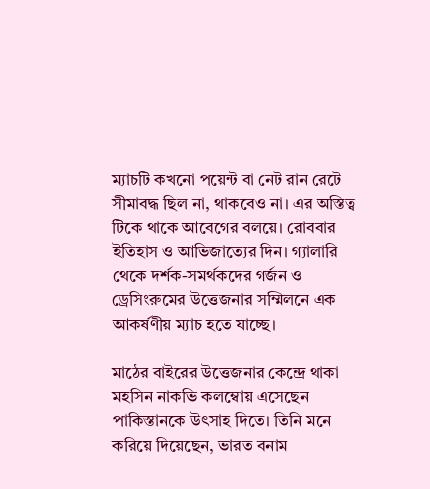ম্যাচটি কখনো পয়েন্ট বা নেট রান রেটে সীমাবদ্ধ ছিল না, থাকবেও না। এর অস্তিত্ব টিকে থাকে আবেগের বলয়ে। রোববার ইতিহাস ও আভিজাত্যের দিন। গ্যালারি থেকে দর্শক-সমর্থকদের গর্জন ও ড্রেসিংরুমের উত্তেজনার সম্মিলনে এক আকর্ষণীয় ম্যাচ হতে যাচ্ছে।

মাঠের বাইরের উত্তেজনার কেন্দ্রে থাকা মহসিন নাকভি কলম্বোয় এসেছেন পাকিস্তানকে উৎসাহ দিতে। তিনি মনে করিয়ে দিয়েছেন, ভারত বনাম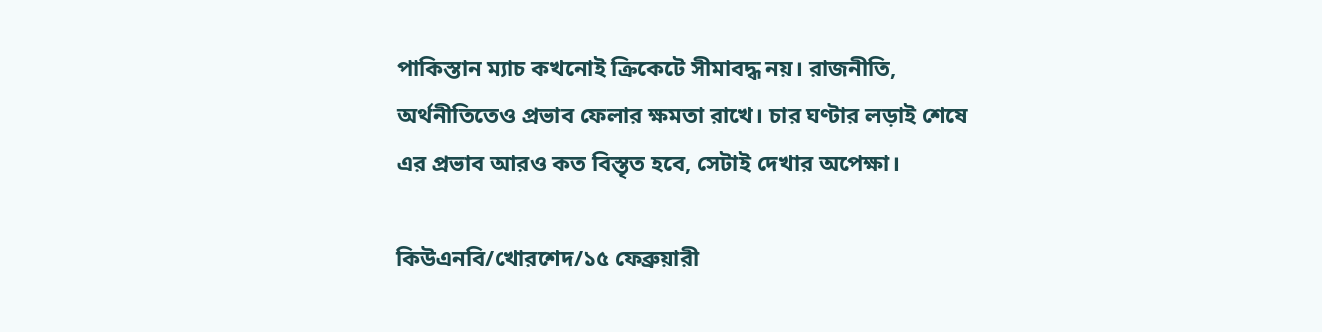পাকিস্তান ম্যাচ কখনোই ক্রিকেটে সীমাবদ্ধ নয়। রাজনীতি, অর্থনীতিতেও প্রভাব ফেলার ক্ষমতা রাখে। চার ঘণ্টার লড়াই শেষে এর প্রভাব আরও কত বিস্তৃত হবে, সেটাই দেখার অপেক্ষা।

কিউএনবি/খোরশেদ/১৫ ফেব্রুয়ারী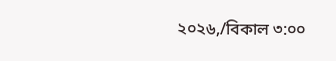২০২৬,/বিকাল ৩:০০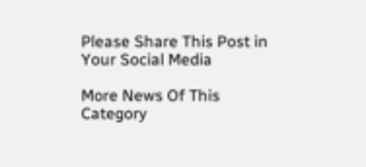Please Share This Post in Your Social Media

More News Of This Category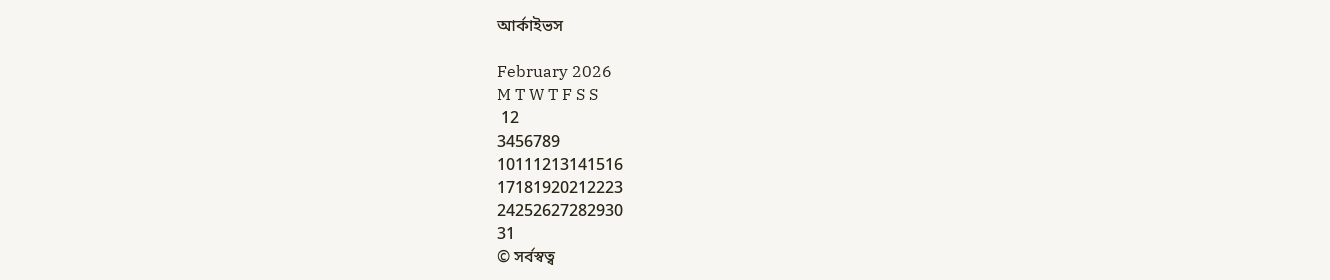আর্কাইভস

February 2026
M T W T F S S
 12
3456789
10111213141516
17181920212223
24252627282930
31
© সর্বস্বত্ব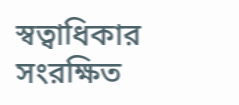স্বত্বাধিকার সংরক্ষিত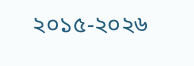২০১৫-২০২৬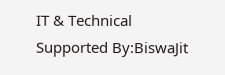IT & Technical Supported By:BiswaJit